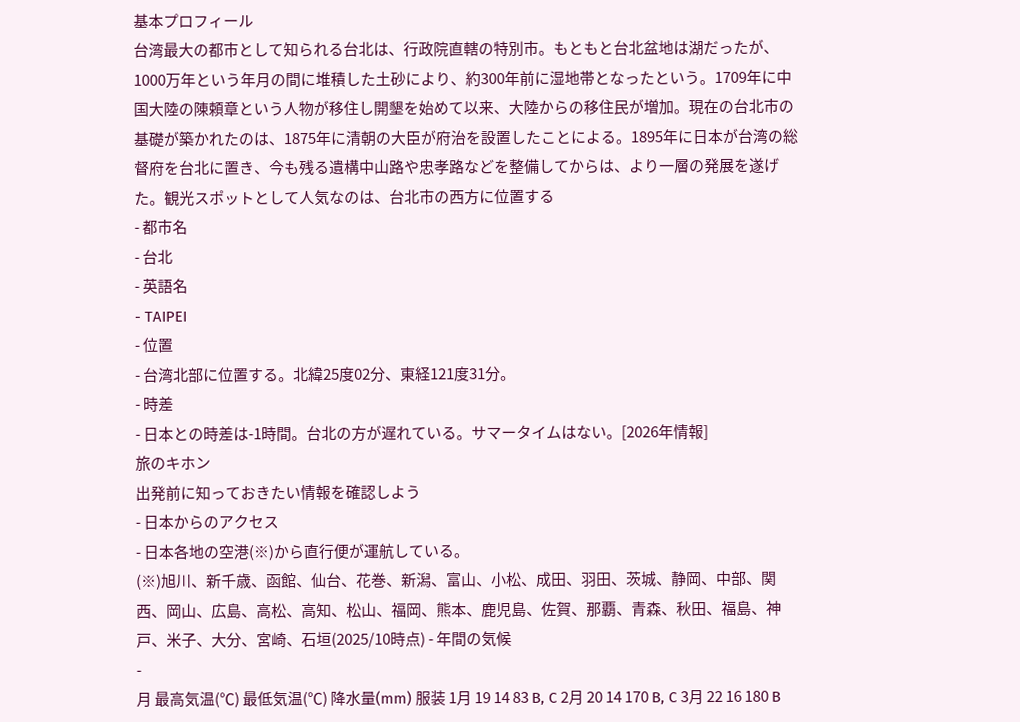基本プロフィール
台湾最大の都市として知られる台北は、行政院直轄の特別市。もともと台北盆地は湖だったが、1000万年という年月の間に堆積した土砂により、約300年前に湿地帯となったという。1709年に中国大陸の陳頼章という人物が移住し開墾を始めて以来、大陸からの移住民が増加。現在の台北市の基礎が築かれたのは、1875年に清朝の大臣が府治を設置したことによる。1895年に日本が台湾の総督府を台北に置き、今も残る遺構中山路や忠孝路などを整備してからは、より一層の発展を遂げた。観光スポットとして人気なのは、台北市の西方に位置する
- 都市名
- 台北
- 英語名
- TAIPEI
- 位置
- 台湾北部に位置する。北緯25度02分、東経121度31分。
- 時差
- 日本との時差は-1時間。台北の方が遅れている。サマータイムはない。[2026年情報]
旅のキホン
出発前に知っておきたい情報を確認しよう
- 日本からのアクセス
- 日本各地の空港(※)から直行便が運航している。
(※)旭川、新千歳、函館、仙台、花巻、新潟、富山、小松、成田、羽田、茨城、静岡、中部、関西、岡山、広島、高松、高知、松山、福岡、熊本、鹿児島、佐賀、那覇、青森、秋田、福島、神戸、米子、大分、宮崎、石垣(2025/10時点) - 年間の気候
-
月 最高気温(℃) 最低気温(℃) 降水量(mm) 服装 1月 19 14 83 B, C 2月 20 14 170 B, C 3月 22 16 180 B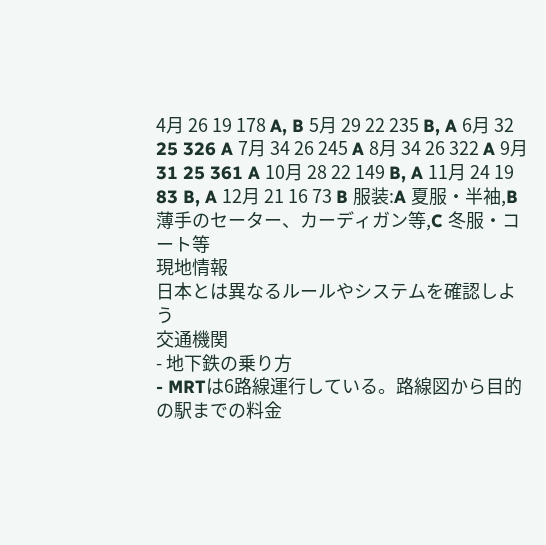4月 26 19 178 A, B 5月 29 22 235 B, A 6月 32 25 326 A 7月 34 26 245 A 8月 34 26 322 A 9月 31 25 361 A 10月 28 22 149 B, A 11月 24 19 83 B, A 12月 21 16 73 B 服装:A 夏服・半袖,B 薄手のセーター、カーディガン等,C 冬服・コート等
現地情報
日本とは異なるルールやシステムを確認しよう
交通機関
- 地下鉄の乗り方
- MRTは6路線運行している。路線図から目的の駅までの料金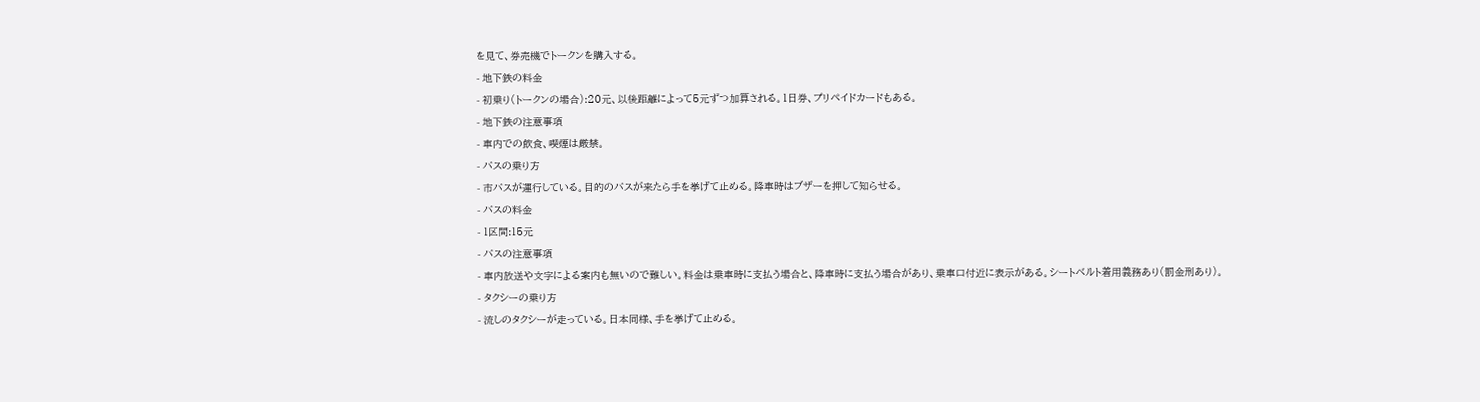を見て、券売機でトークンを購入する。
- 地下鉄の料金
- 初乗り(トークンの場合):20元、以後距離によって5元ずつ加算される。1日券、プリペイドカードもある。
- 地下鉄の注意事項
- 車内での飲食、喫煙は厳禁。
- バスの乗り方
- 市バスが運行している。目的のバスが来たら手を挙げて止める。降車時はブザーを押して知らせる。
- バスの料金
- 1区間:15元
- バスの注意事項
- 車内放送や文字による案内も無いので難しい。料金は乗車時に支払う場合と、降車時に支払う場合があり、乗車口付近に表示がある。シートベルト着用義務あり(罰金刑あり)。
- タクシーの乗り方
- 流しのタクシーが走っている。日本同様、手を挙げて止める。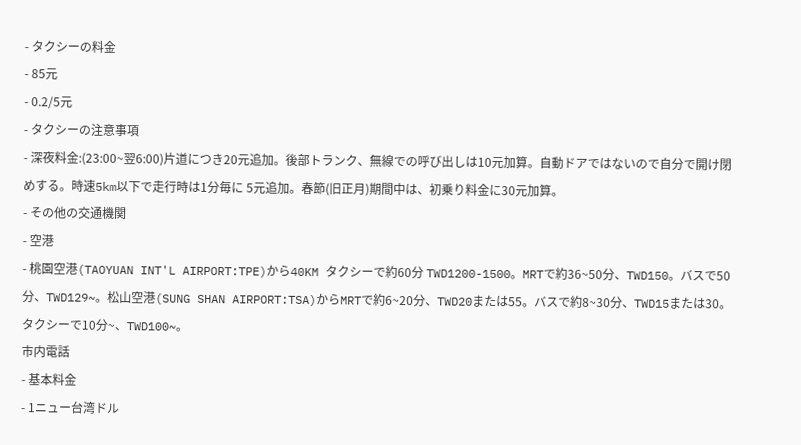- タクシーの料金
- 85元
- 0.2/5元
- タクシーの注意事項
- 深夜料金:(23:00~翌6:00)片道につき20元追加。後部トランク、無線での呼び出しは10元加算。自動ドアではないので自分で開け閉めする。時速5km以下で走行時は1分毎に 5元追加。春節(旧正月)期間中は、初乗り料金に30元加算。
- その他の交通機関
- 空港
- 桃園空港(TAOYUAN INT'L AIRPORT:TPE)から40KM タクシーで約60分 TWD1200-1500。MRTで約36~50分、TWD150。バスで50分、TWD129~。松山空港(SUNG SHAN AIRPORT:TSA)からMRTで約6~20分、TWD20または55。バスで約8~30分、TWD15または30。タクシーで10分~、TWD100~。
市内電話
- 基本料金
- 1ニュー台湾ドル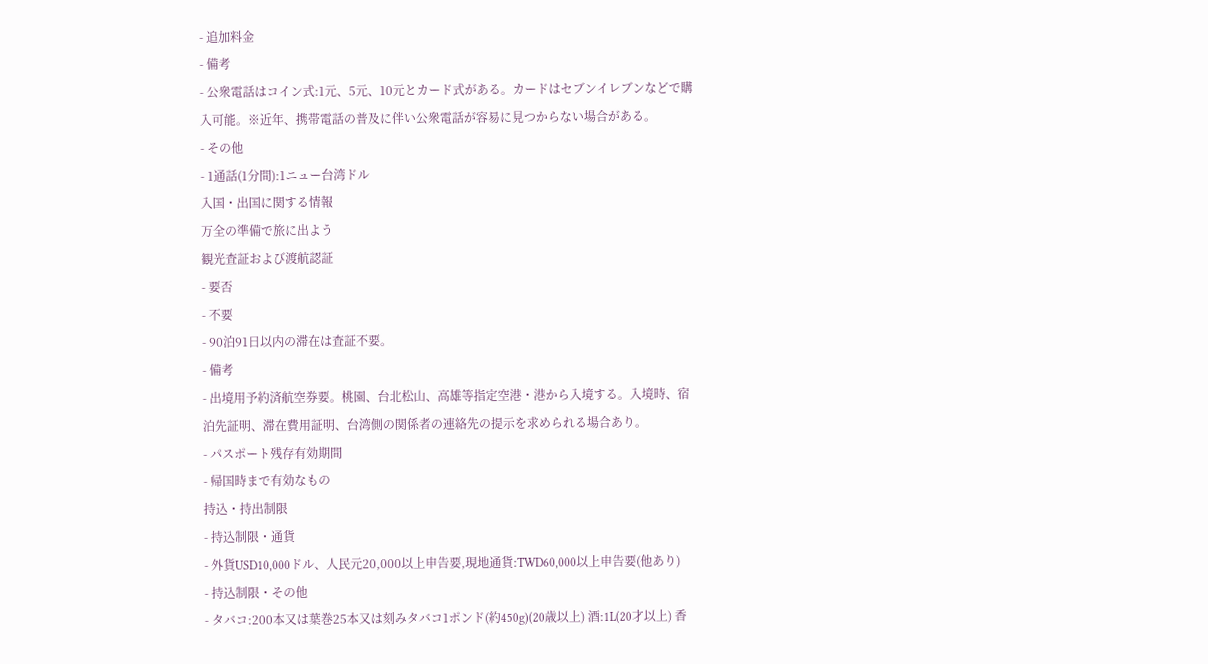- 追加料金
- 備考
- 公衆電話はコイン式:1元、5元、10元とカード式がある。カードはセブンイレブンなどで購入可能。※近年、携帯電話の普及に伴い公衆電話が容易に見つからない場合がある。
- その他
- 1通話(1分間):1ニュー台湾ドル
入国・出国に関する情報
万全の準備で旅に出よう
観光査証および渡航認証
- 要否
- 不要
- 90泊91日以内の滞在は査証不要。
- 備考
- 出境用予約済航空券要。桃園、台北松山、高雄等指定空港・港から入境する。入境時、宿泊先証明、滞在費用証明、台湾側の関係者の連絡先の提示を求められる場合あり。
- パスポート残存有効期間
- 帰国時まで有効なもの
持込・持出制限
- 持込制限・通貨
- 外貨USD10,000ドル、人民元20,000以上申告要,現地通貨:TWD60,000以上申告要(他あり)
- 持込制限・その他
- タバコ:200本又は葉巻25本又は刻みタバコ1ポンド(約450g)(20歳以上) 酒:1L(20才以上) 香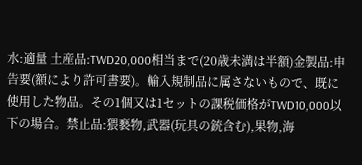水:適量 土産品:TWD20,000相当まで(20歳未満は半額)金製品:申告要(額により許可書要)。輸入規制品に属さないもので、既に使用した物品。その1個又は1セットの課税価格がTWD10,000以下の場合。禁止品:猥褻物,武器(玩具の銃含む),果物,海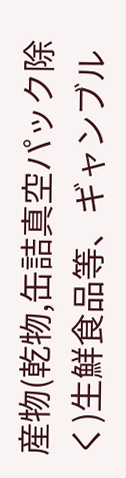産物(乾物,缶詰真空パック除く)生鮮食品等、ギャンブル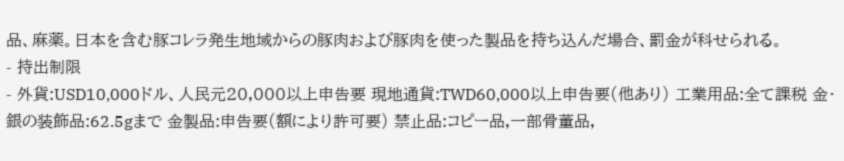品、麻薬。日本を含む豚コレラ発生地域からの豚肉および豚肉を使った製品を持ち込んだ場合、罰金が科せられる。
- 持出制限
- 外貨:USD10,000ドル、人民元20,000以上申告要 現地通貨:TWD60,000以上申告要(他あり) 工業用品:全て課税 金・銀の装飾品:62.5gまで 金製品:申告要(額により許可要) 禁止品:コピー品,一部骨董品,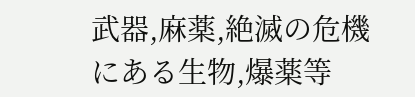武器,麻薬,絶滅の危機にある生物,爆薬等